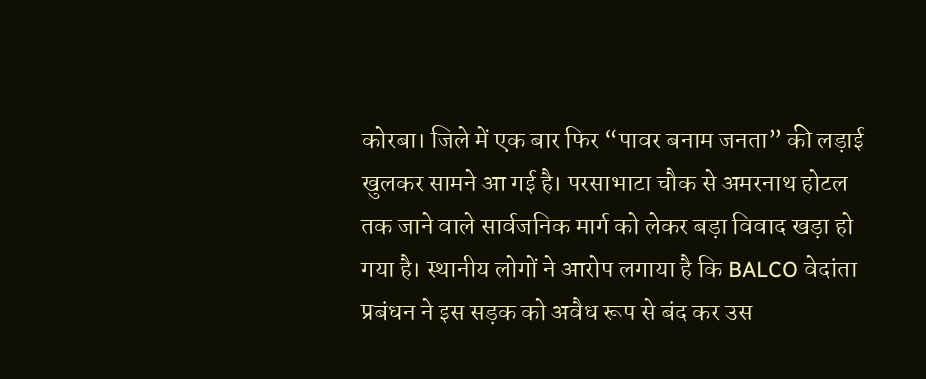कोरबा। जिले में एक बार फिर “पावर बनाम जनता” की लड़ाई खुलकर सामने आ गई है। परसाभाटा चौक से अमरनाथ होटल तक जाने वाले सार्वजनिक मार्ग को लेकर बड़ा विवाद खड़ा हो गया है। स्थानीय लोगों ने आरोप लगाया है कि BALCO वेदांता प्रबंधन ने इस सड़क को अवैध रूप से बंद कर उस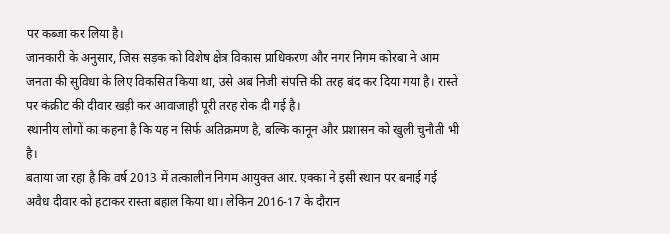पर कब्जा कर लिया है।
जानकारी के अनुसार, जिस सड़क को विशेष क्षेत्र विकास प्राधिकरण और नगर निगम कोरबा ने आम जनता की सुविधा के लिए विकसित किया था, उसे अब निजी संपत्ति की तरह बंद कर दिया गया है। रास्ते पर कंक्रीट की दीवार खड़ी कर आवाजाही पूरी तरह रोक दी गई है।
स्थानीय लोगों का कहना है कि यह न सिर्फ अतिक्रमण है, बल्कि कानून और प्रशासन को खुली चुनौती भी है।
बताया जा रहा है कि वर्ष 2013 में तत्कालीन निगम आयुक्त आर. एक्का ने इसी स्थान पर बनाई गई अवैध दीवार को हटाकर रास्ता बहाल किया था। लेकिन 2016-17 के दौरान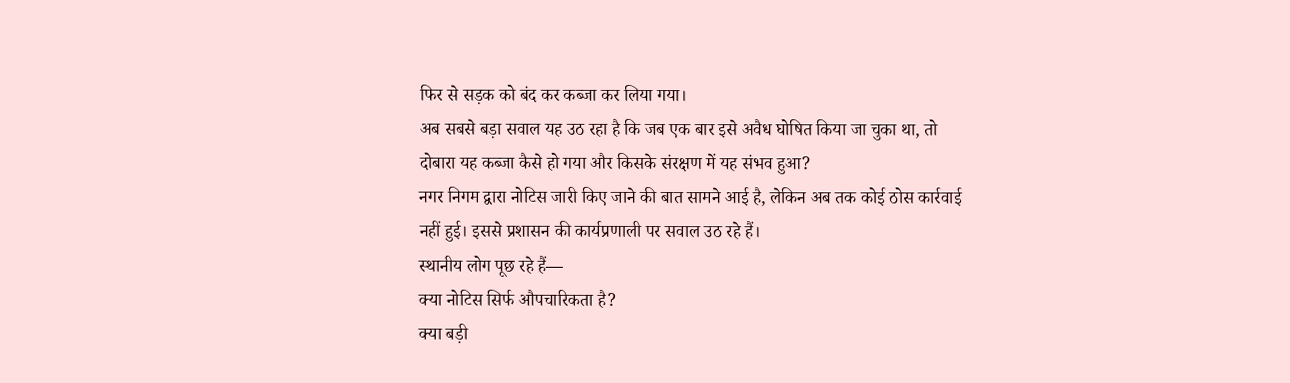फिर से सड़क को बंद कर कब्जा कर लिया गया।
अब सबसे बड़ा सवाल यह उठ रहा है कि जब एक बार इसे अवैध घोषित किया जा चुका था, तो दोबारा यह कब्जा कैसे हो गया और किसके संरक्षण में यह संभव हुआ?
नगर निगम द्वारा नोटिस जारी किए जाने की बात सामने आई है, लेकिन अब तक कोई ठोस कार्रवाई नहीं हुई। इससे प्रशासन की कार्यप्रणाली पर सवाल उठ रहे हैं।
स्थानीय लोग पूछ रहे हैं—
क्या नोटिस सिर्फ औपचारिकता है?
क्या बड़ी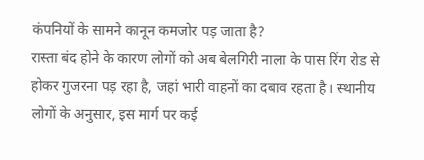कंपनियों के सामने कानून कमजोर पड़ जाता है?
रास्ता बंद होने के कारण लोगों को अब बेलगिरी नाला के पास रिंग रोड से होकर गुजरना पड़ रहा है, जहां भारी वाहनों का दबाव रहता है। स्थानीय लोगों के अनुसार, इस मार्ग पर कई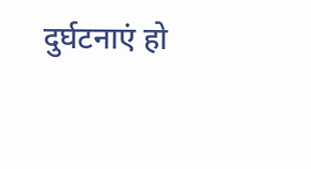दुर्घटनाएं हो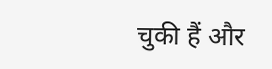चुकी हैं और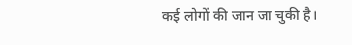कई लोगों की जान जा चुकी है।